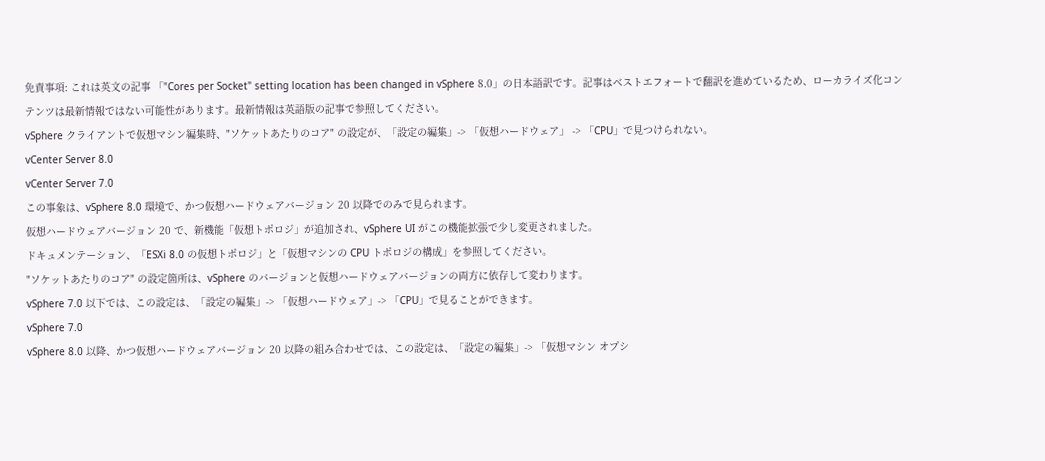免責事項: これは英文の記事 「"Cores per Socket" setting location has been changed in vSphere 8.0」の日本語訳です。記事はベストエフォートで翻訳を進めているため、ローカライズ化コンテンツは最新情報ではない可能性があります。最新情報は英語版の記事で参照してください。
vSphere クライアントで仮想マシン編集時、"ソケットあたりのコア" の設定が、「設定の編集」-> 「仮想ハードウェア」 -> 「CPU」で見つけられない。
vCenter Server 8.0
vCenter Server 7.0
この事象は、vSphere 8.0 環境で、かつ仮想ハードウェアバージョン 20 以降でのみで見られます。
仮想ハードウェアバージョン 20 で、新機能「仮想トポロジ」が追加され、vSphere UI がこの機能拡張で少し変更されました。
ドキュメンテーション、「ESXi 8.0 の仮想トポロジ」と「仮想マシンの CPU トポロジの構成」を参照してください。
"ソケットあたりのコア" の設定箇所は、vSphere のバージョンと仮想ハードウェアバージョンの両方に依存して変わります。
vSphere 7.0 以下では、この設定は、「設定の編集」-> 「仮想ハードウェア」-> 「CPU」で見ることができます。
vSphere 7.0
vSphere 8.0 以降、かつ仮想ハードウェアバージョン 20 以降の組み合わせでは、この設定は、「設定の編集」-> 「仮想マシン オプシ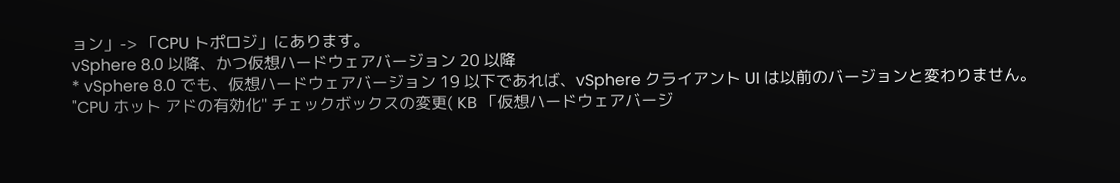ョン」-> 「CPU トポロジ」にあります。
vSphere 8.0 以降、かつ仮想ハードウェアバージョン 20 以降
* vSphere 8.0 でも、仮想ハードウェアバージョン 19 以下であれば、vSphere クライアント UI は以前のバージョンと変わりません。
"CPU ホット アドの有効化" チェックボックスの変更( KB 「仮想ハードウェアバージ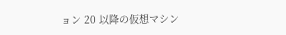ョン 20 以降の仮想マシン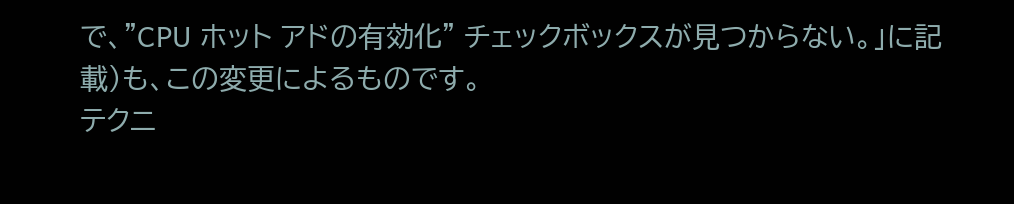で、"CPU ホット アドの有効化" チェックボックスが見つからない。」に記載)も、この変更によるものです。
テクニ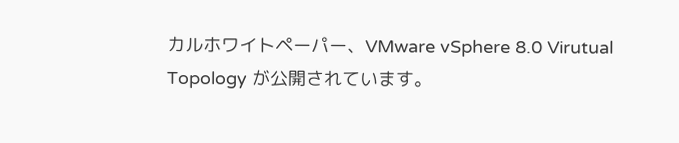カルホワイトペーパー、VMware vSphere 8.0 Virutual Topology が公開されています。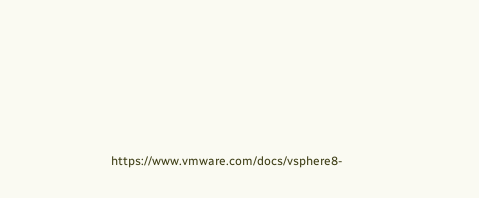https://www.vmware.com/docs/vsphere8-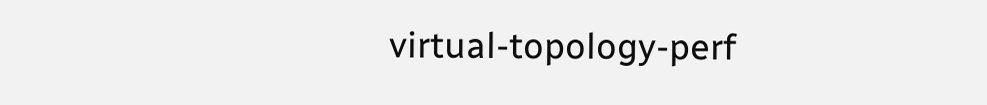virtual-topology-perf